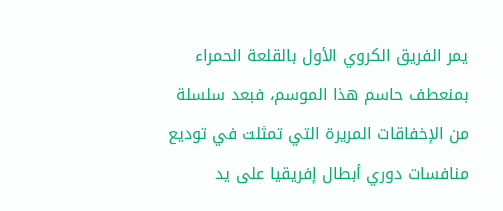يمر الفريق الكروي الأول بالقلعة الحمراء بمنعطف حاسم هذا الموسم، فبعد سلسلة من الإخفاقات المريرة التي تمثلت في توديع منافسات دوري أبطال إفريقيا على يد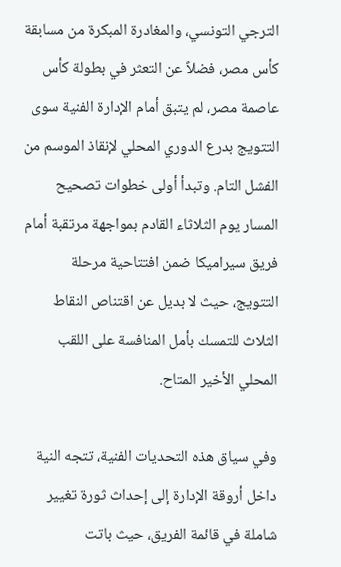الترجي التونسي، والمغادرة المبكرة من مسابقة كأس مصر، فضلاً عن التعثر في بطولة كأس عاصمة مصر، لم يتبق أمام الإدارة الفنية سوى التتويج بدرع الدوري المحلي لإنقاذ الموسم من الفشل التام. وتبدأ أولى خطوات تصحيح المسار يوم الثلاثاء القادم بمواجهة مرتقبة أمام فريق سيراميكا ضمن افتتاحية مرحلة التتويج، حيث لا بديل عن اقتناص النقاط الثلاث للتمسك بأمل المنافسة على اللقب المحلي الأخير المتاح.

وفي سياق هذه التحديات الفنية، تتجه النية داخل أروقة الإدارة إلى إحداث ثورة تغيير شاملة في قائمة الفريق، حيث باتت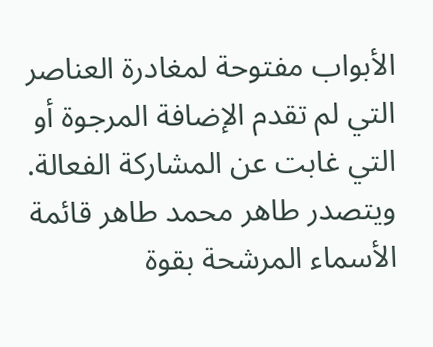الأبواب مفتوحة لمغادرة العناصر التي لم تقدم الإضافة المرجوة أو التي غابت عن المشاركة الفعالة. ويتصدر طاهر محمد طاهر قائمة الأسماء المرشحة بقوة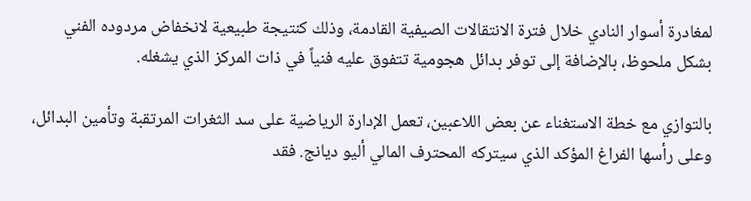لمغادرة أسوار النادي خلال فترة الانتقالات الصيفية القادمة، وذلك كنتيجة طبيعية لانخفاض مردوده الفني بشكل ملحوظ، بالإضافة إلى توفر بدائل هجومية تتفوق عليه فنياً في ذات المركز الذي يشغله.

بالتوازي مع خطة الاستغناء عن بعض اللاعبين، تعمل الإدارة الرياضية على سد الثغرات المرتقبة وتأمين البدائل، وعلى رأسها الفراغ المؤكد الذي سيتركه المحترف المالي أليو ديانج. فقد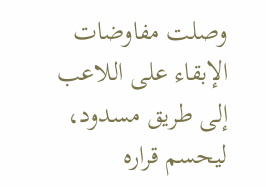وصلت مفاوضات الإبقاء على اللاعب إلى طريق مسدود، ليحسم قراره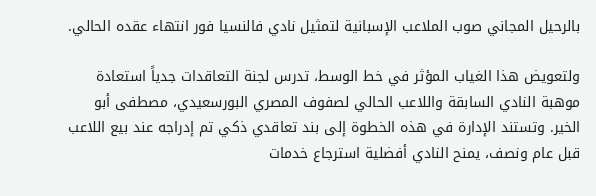بالرحيل المجاني صوب الملاعب الإسبانية لتمثيل نادي فالنسيا فور انتهاء عقده الحالي.

ولتعويض هذا الغياب المؤثر في خط الوسط، تدرس لجنة التعاقدات جدياً استعادة موهبة النادي السابقة واللاعب الحالي لصفوف المصري البورسعيدي، مصطفى أبو الخير. وتستند الإدارة في هذه الخطوة إلى بند تعاقدي ذكي تم إدراجه عند بيع اللاعب قبل عام ونصف، يمنح النادي أفضلية استرجاع خدمات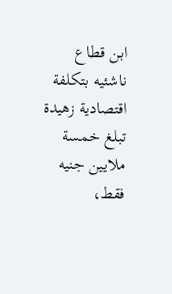ابن قطاع ناشئيه بتكلفة اقتصادية زهيدة تبلغ خمسة ملايين جنيه فقط،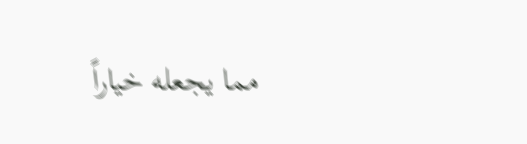مما يجعله خياراً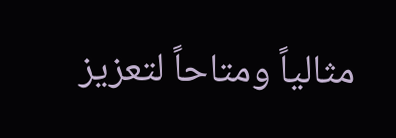مثالياً ومتاحاً لتعزيز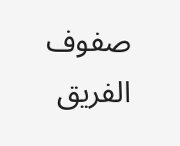صفوف الفريق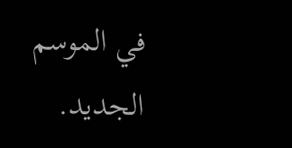في الموسم الجديد.